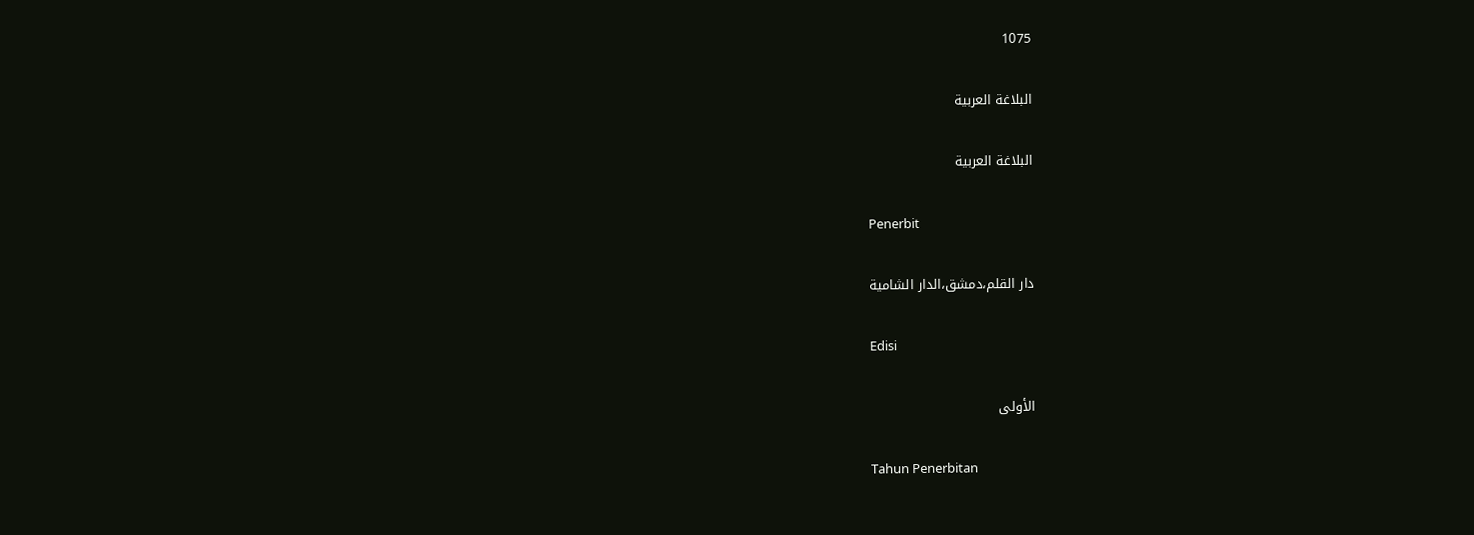1075

البلاغة العربية

البلاغة العربية

Penerbit

دار القلم،دمشق،الدار الشامية

Edisi

الأولى

Tahun Penerbitan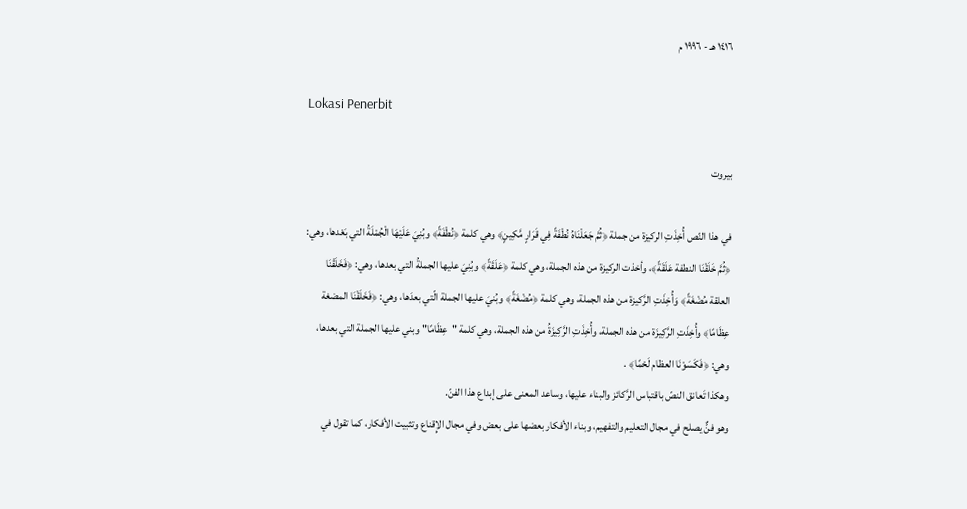١٤١٦ هـ - ١٩٩٦ م

Lokasi Penerbit

بيروت

في هذا النّص أُخِذَتِ الركيزة من جملة ﴿ثُمَّ جَعَلْنَاهُ نُطْفَةً فِي قَرَارٍ مَّكِينٍ﴾ وهي كلمة ﴿نُطْفَةً﴾ وبُنِيَ عَلَيْهَا الْجُمْلَةُ التي بَعْدها، وهي: ﴿ثُمَّ خَلَقْنَا النطفة عَلَقَةً﴾، وأخذت الركيزة من هذه الجملة، وهي كلمة ﴿عَلَقَةً﴾ وبُنِيَ عليها الجملةُ التي بعدها، وهي: ﴿فَخَلَقْنَا العلقة مُضْغَةً﴾ وَأُخِذَتِ الرَّكيزة من هذه الجملة، وهي كلمة ﴿مُضْغَةً﴾ وبُنيَ عليها الجملة الّتي بعدَها، وهي: ﴿فَخَلَقْنَا المضغة عِظَامًا﴾ وأُخِذَتِ الرَّكِيزَة من هذه الجملة، وأُخِذَتِ الرَّكِيزَةُ من هذه الجملة، وهي كلمة "عِظَامًا" وبني عليها الجملة التي بعدها، وهي: ﴿فَكَسَوْنَا العظام لَحْمًا﴾ .
وهكذا تَعانق النصّ باقتباس الرَّكائز والبناء عليها، وساعد المعنى على إبداع هذا الفنّ.
وهو فنٌّ يصلح في مجال التعليم والتفهيم، وبناء الأفكار بعضها على بعض وفي مجال الإِقناع وتثبيت الأفكار، كما تقول في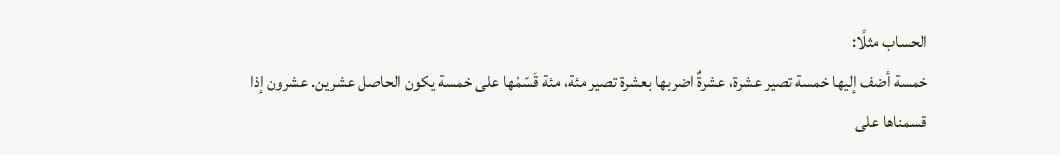الحساب مثلًا:
خمسة أضف إليها خمسة تصير عشرة، عشرةٌ اضربها بعشرة تصير مئة، مئة قَسّمْها على خمسة يكون الحاصل عشرين. عشرون إذا قسمناها على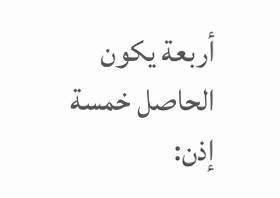أربعة يكون الحاصل خمسة إذن: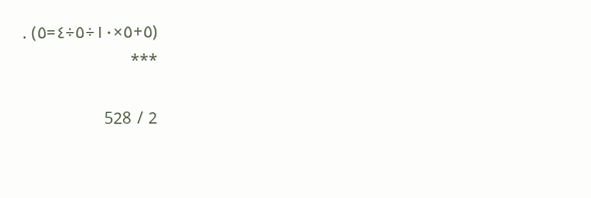(٥+٥×١٠÷٥÷٤=٥) .
***

2 / 528